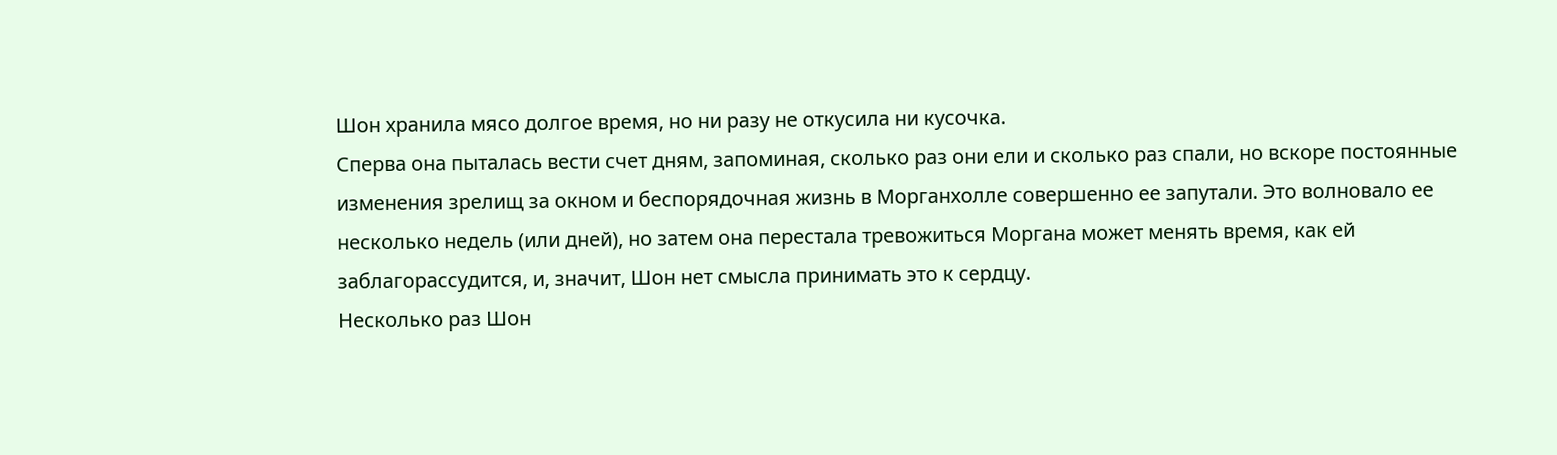Шон хранила мясо долгое время, но ни разу не откусила ни кусочка.
Сперва она пыталась вести счет дням, запоминая, сколько раз они ели и сколько раз спали, но вскоре постоянные изменения зрелищ за окном и беспорядочная жизнь в Морганхолле совершенно ее запутали. Это волновало ее несколько недель (или дней), но затем она перестала тревожиться Моргана может менять время, как ей заблагорассудится, и, значит, Шон нет смысла принимать это к сердцу.
Несколько раз Шон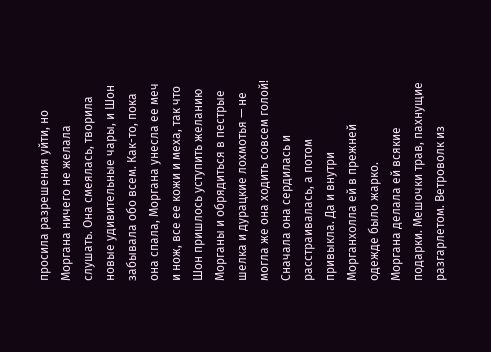просила разрешения уйти, но Моргана ничего не желала слушать. Она смеялась, творила новые удивительные чары, и Шон забывала обо всем. Как-то, пока она спала, Моргана унесла ее меч и нож, все ее кожи и меха, так что Шон пришлось уступить желанию Морганы и обрядиться в пестрые шелка и дурацкие лохмотья — не могла же она ходить совсем голой! Сначала она сердилась и расстраивалась, а потом привыкла. Да и внутри Морганхолла ей в прежней одежде было жарко.
Моргана делала ей всякие подарки. Мешочки трав, пахнущие разгарлетом. Ветроволк из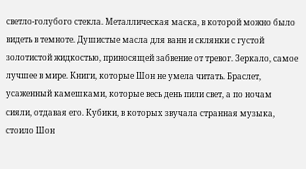светло-голубого стекла. Металлическая маска, в которой можно было видеть в темноте. Душистые масла для ванн и склянки с густой золотистой жидкостью, приносящей забвение от тревог. Зеркало, самое лучшее в мире. Книги, которые Шон не умела читать. Браслет, усаженный камешками, которые весь день пили свет, а по ночам сияли, отдавая его. Кубики, в которых звучала странная музыка, стоило Шон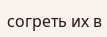согреть их в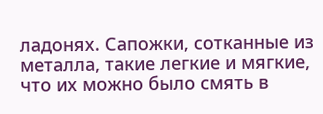ладонях. Сапожки, сотканные из металла, такие легкие и мягкие, что их можно было смять в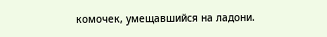комочек, умещавшийся на ладони.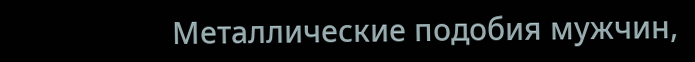Металлические подобия мужчин,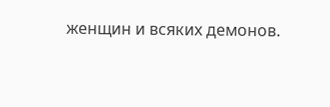женщин и всяких демонов.